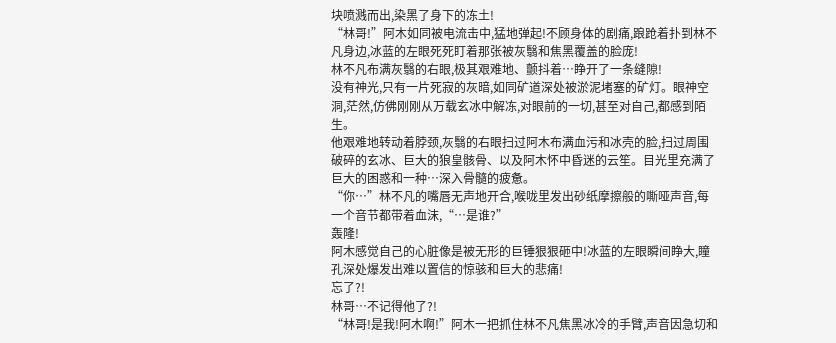块喷溅而出,染黑了身下的冻土!
“林哥!”阿木如同被电流击中,猛地弹起!不顾身体的剧痛,踉跄着扑到林不凡身边,冰蓝的左眼死死盯着那张被灰翳和焦黑覆盖的脸庞!
林不凡布满灰翳的右眼,极其艰难地、颤抖着…睁开了一条缝隙!
没有神光,只有一片死寂的灰暗,如同矿道深处被淤泥堵塞的矿灯。眼神空洞,茫然,仿佛刚刚从万载玄冰中解冻,对眼前的一切,甚至对自己,都感到陌生。
他艰难地转动着脖颈,灰翳的右眼扫过阿木布满血污和冰壳的脸,扫过周围破碎的玄冰、巨大的狼皇骸骨、以及阿木怀中昏迷的云笙。目光里充满了巨大的困惑和一种…深入骨髓的疲惫。
“你…”林不凡的嘴唇无声地开合,喉咙里发出砂纸摩擦般的嘶哑声音,每一个音节都带着血沫,“…是谁?”
轰隆!
阿木感觉自己的心脏像是被无形的巨锤狠狠砸中!冰蓝的左眼瞬间睁大,瞳孔深处爆发出难以置信的惊骇和巨大的悲痛!
忘了?!
林哥…不记得他了?!
“林哥!是我!阿木啊!”阿木一把抓住林不凡焦黑冰冷的手臂,声音因急切和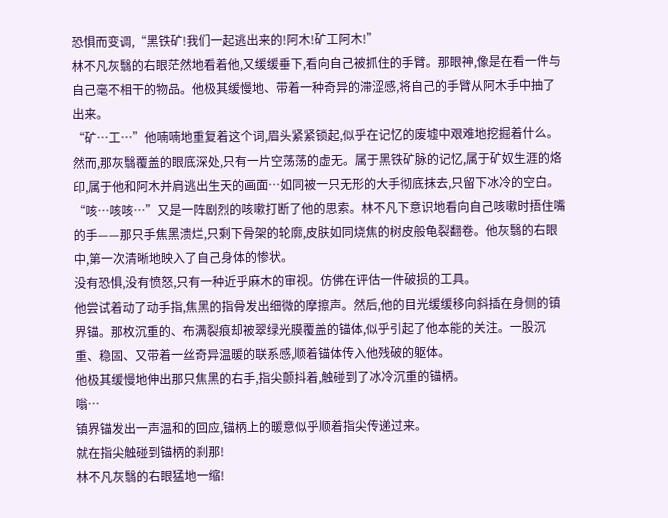恐惧而变调,“黑铁矿!我们一起逃出来的!阿木!矿工阿木!”
林不凡灰翳的右眼茫然地看着他,又缓缓垂下,看向自己被抓住的手臂。那眼神,像是在看一件与自己毫不相干的物品。他极其缓慢地、带着一种奇异的滞涩感,将自己的手臂从阿木手中抽了出来。
“矿…工…”他喃喃地重复着这个词,眉头紧紧锁起,似乎在记忆的废墟中艰难地挖掘着什么。然而,那灰翳覆盖的眼底深处,只有一片空荡荡的虚无。属于黑铁矿脉的记忆,属于矿奴生涯的烙印,属于他和阿木并肩逃出生天的画面…如同被一只无形的大手彻底抹去,只留下冰冷的空白。
“咳…咳咳…”又是一阵剧烈的咳嗽打断了他的思索。林不凡下意识地看向自己咳嗽时捂住嘴的手——那只手焦黑溃烂,只剩下骨架的轮廓,皮肤如同烧焦的树皮般龟裂翻卷。他灰翳的右眼中,第一次清晰地映入了自己身体的惨状。
没有恐惧,没有愤怒,只有一种近乎麻木的审视。仿佛在评估一件破损的工具。
他尝试着动了动手指,焦黑的指骨发出细微的摩擦声。然后,他的目光缓缓移向斜插在身侧的镇界锚。那枚沉重的、布满裂痕却被翠绿光膜覆盖的锚体,似乎引起了他本能的关注。一股沉重、稳固、又带着一丝奇异温暖的联系感,顺着锚体传入他残破的躯体。
他极其缓慢地伸出那只焦黑的右手,指尖颤抖着,触碰到了冰冷沉重的锚柄。
嗡…
镇界锚发出一声温和的回应,锚柄上的暖意似乎顺着指尖传递过来。
就在指尖触碰到锚柄的刹那!
林不凡灰翳的右眼猛地一缩!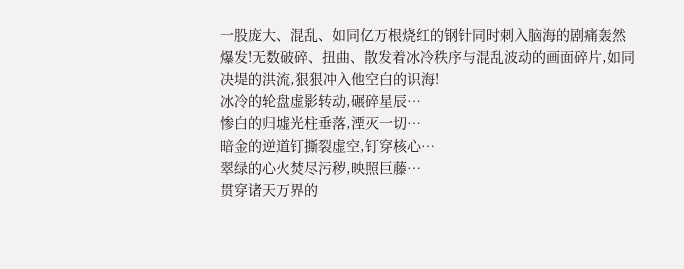一股庞大、混乱、如同亿万根烧红的钢针同时刺入脑海的剧痛轰然爆发!无数破碎、扭曲、散发着冰冷秩序与混乱波动的画面碎片,如同决堤的洪流,狠狠冲入他空白的识海!
冰冷的轮盘虚影转动,碾碎星辰…
惨白的归墟光柱垂落,湮灭一切…
暗金的逆道钉撕裂虚空,钉穿核心…
翠绿的心火焚尽污秽,映照巨藤…
贯穿诸天万界的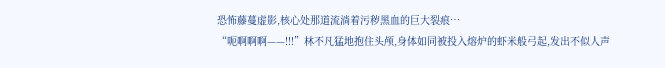恐怖藤蔓虚影,核心处那道流淌着污秽黑血的巨大裂痕…
“呃啊啊啊——!!!”林不凡猛地抱住头颅,身体如同被投入熔炉的虾米般弓起,发出不似人声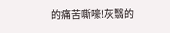的痛苦嘶嚎!灰翳的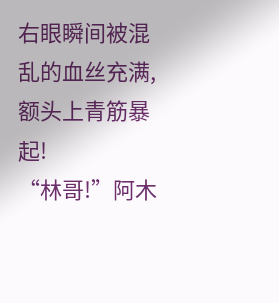右眼瞬间被混乱的血丝充满,额头上青筋暴起!
“林哥!”阿木